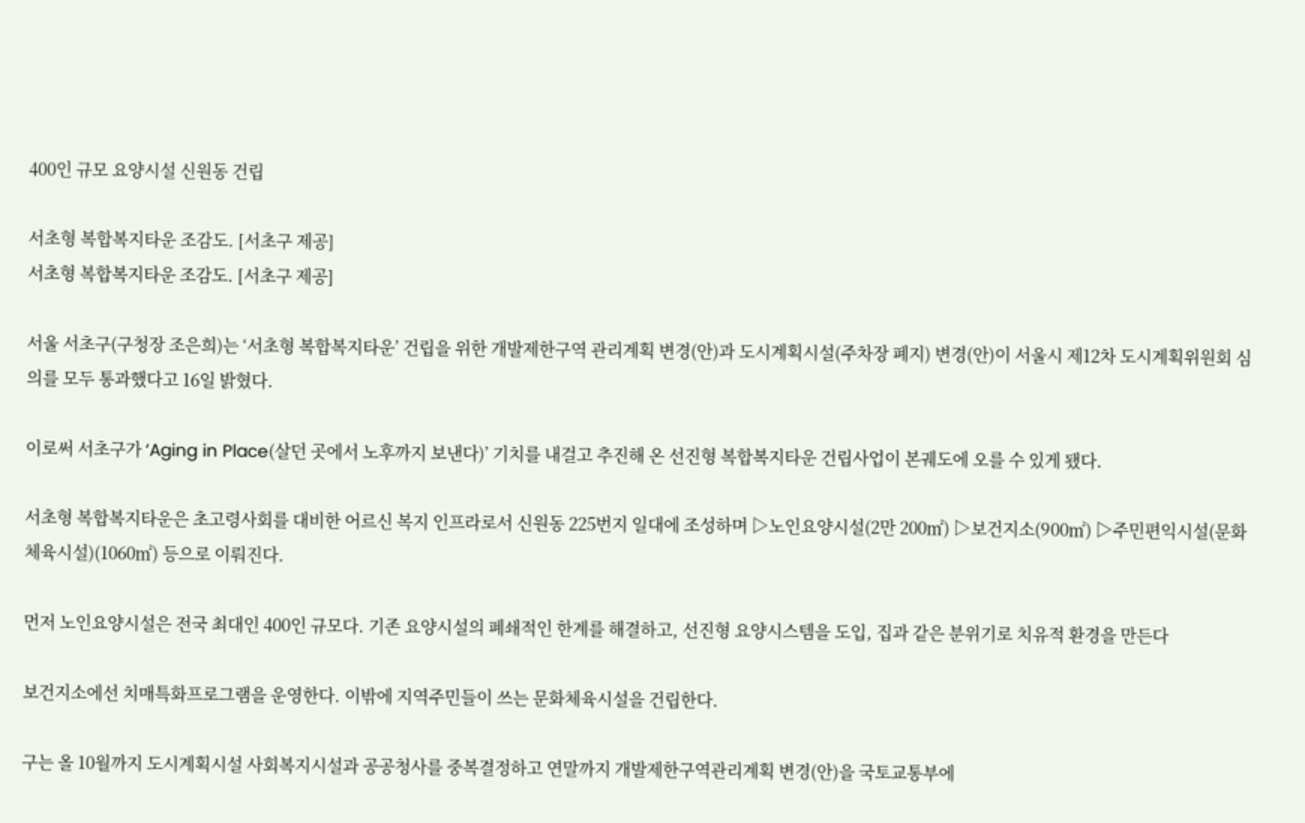400인 규모 요양시설 신원동 건립

서초형 복합복지타운 조감도. [서초구 제공]
서초형 복합복지타운 조감도. [서초구 제공]

서울 서초구(구청장 조은희)는 ‘서초형 복합복지타운’ 건립을 위한 개발제한구역 관리계획 변경(안)과 도시계획시설(주차장 폐지) 변경(안)이 서울시 제12차 도시계획위원회 심의를 모두 통과했다고 16일 밝혔다.

이로써 서초구가 ‘Aging in Place(살던 곳에서 노후까지 보낸다)’ 기치를 내걸고 추진해 온 선진형 복합복지타운 건립사업이 본궤도에 오를 수 있게 됐다.

서초형 복합복지타운은 초고령사회를 대비한 어르신 복지 인프라로서 신원동 225번지 일대에 조성하며 ▷노인요양시설(2만 200㎡) ▷보건지소(900㎡) ▷주민편익시설(문화체육시설)(1060㎡) 등으로 이뤄진다.

먼저 노인요양시설은 전국 최대인 400인 규모다. 기존 요양시설의 폐쇄적인 한계를 해결하고, 선진형 요양시스템을 도입, 집과 같은 분위기로 치유적 환경을 만든다

보건지소에선 치매특화프로그램을 운영한다. 이밖에 지역주민들이 쓰는 문화체육시설을 건립한다.

구는 올 10월까지 도시계획시설 사회복지시설과 공공청사를 중복결정하고 연말까지 개발제한구역관리계획 변경(안)을 국토교통부에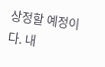상정할 예정이다. 내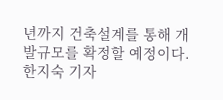년까지 건축설계를 통해 개발규모를 확정할 예정이다. 한지숙 기자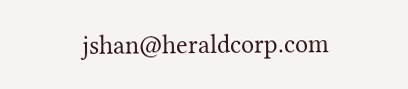jshan@heraldcorp.com